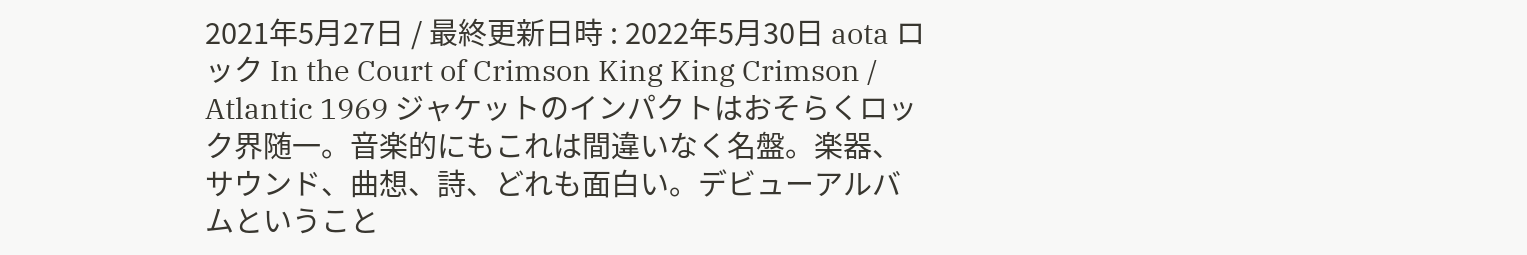2021年5月27日 / 最終更新日時 : 2022年5月30日 aota ロック In the Court of Crimson King King Crimson / Atlantic 1969 ジャケットのインパクトはおそらくロック界随一。音楽的にもこれは間違いなく名盤。楽器、サウンド、曲想、詩、どれも面白い。デビューアルバムということ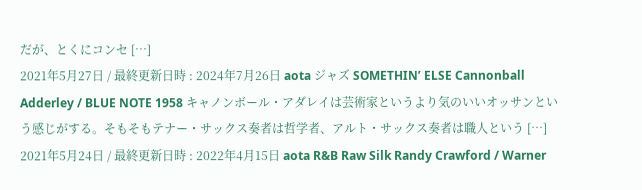だが、とくにコンセ […]
2021年5月27日 / 最終更新日時 : 2024年7月26日 aota ジャズ SOMETHIN’ ELSE Cannonball Adderley / BLUE NOTE 1958 キャノンボール・アダレイは芸術家というより気のいいオッサンという感じがする。そもそもテナー・サックス奏者は哲学者、アルト・サックス奏者は職人という […]
2021年5月24日 / 最終更新日時 : 2022年4月15日 aota R&B Raw Silk Randy Crawford / Warner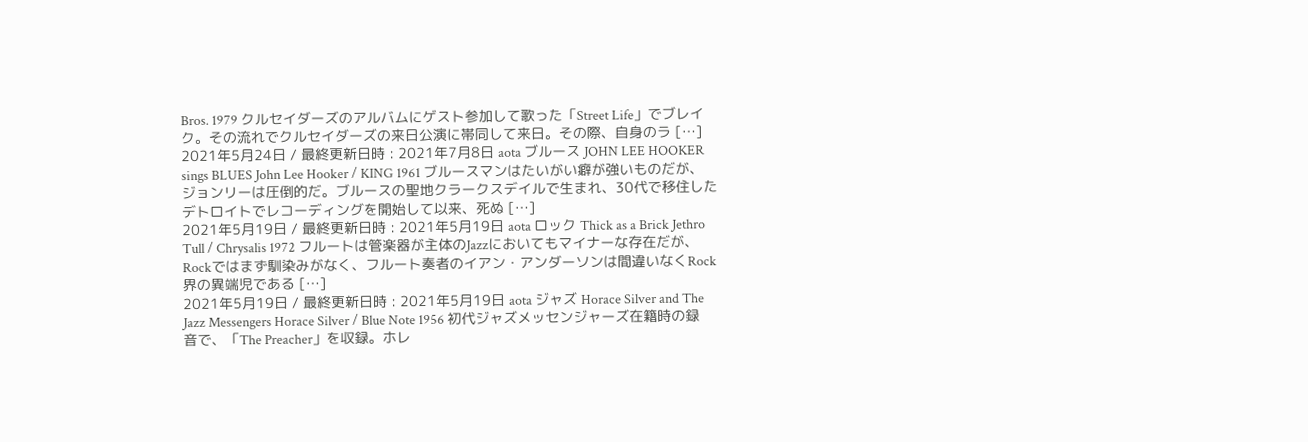Bros. 1979 クルセイダーズのアルバムにゲスト参加して歌った「Street Life」でブレイク。その流れでクルセイダーズの来日公演に帯同して来日。その際、自身のラ […]
2021年5月24日 / 最終更新日時 : 2021年7月8日 aota ブルース JOHN LEE HOOKER sings BLUES John Lee Hooker / KING 1961 ブルースマンはたいがい癖が強いものだが、ジョンリーは圧倒的だ。ブルースの聖地クラークスデイルで生まれ、30代で移住したデトロイトでレコーディングを開始して以来、死ぬ […]
2021年5月19日 / 最終更新日時 : 2021年5月19日 aota ロック Thick as a Brick Jethro Tull / Chrysalis 1972 フルートは管楽器が主体のJazzにおいてもマイナーな存在だが、Rockではまず馴染みがなく、フルート奏者のイアン・アンダーソンは間違いなくRock界の異端児である […]
2021年5月19日 / 最終更新日時 : 2021年5月19日 aota ジャズ Horace Silver and The Jazz Messengers Horace Silver / Blue Note 1956 初代ジャズメッセンジャーズ在籍時の録音で、「The Preacher」を収録。ホレ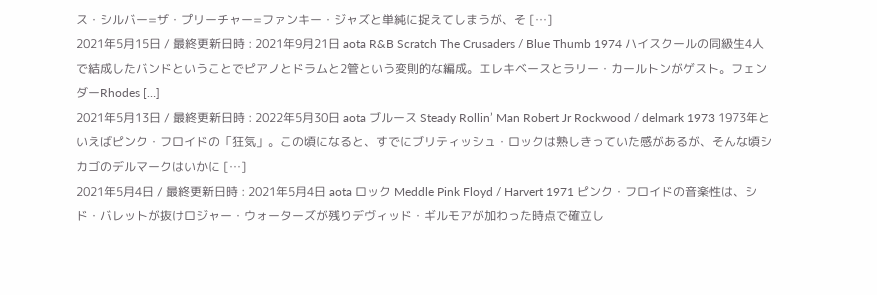ス・シルバー=ザ・プリーチャー=ファンキー・ジャズと単純に捉えてしまうが、そ […]
2021年5月15日 / 最終更新日時 : 2021年9月21日 aota R&B Scratch The Crusaders / Blue Thumb 1974 ハイスクールの同級生4人で結成したバンドということでピアノとドラムと2管という変則的な編成。エレキベースとラリー・カールトンがゲスト。フェンダーRhodes […]
2021年5月13日 / 最終更新日時 : 2022年5月30日 aota ブルース Steady Rollin’ Man Robert Jr Rockwood / delmark 1973 1973年といえばピンク・フロイドの「狂気」。この頃になると、すでにブリティッシュ・ロックは熟しきっていた感があるが、そんな頃シカゴのデルマークはいかに […]
2021年5月4日 / 最終更新日時 : 2021年5月4日 aota ロック Meddle Pink Floyd / Harvert 1971 ピンク・フロイドの音楽性は、シド・バレットが抜けロジャー・ウォーターズが残りデヴィッド・ギルモアが加わった時点で確立し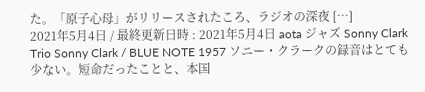た。「原子心母」がリリースされたころ、ラジオの深夜 […]
2021年5月4日 / 最終更新日時 : 2021年5月4日 aota ジャズ Sonny Clark Trio Sonny Clark / BLUE NOTE 1957 ソニー・クラークの録音はとても少ない。短命だったことと、本国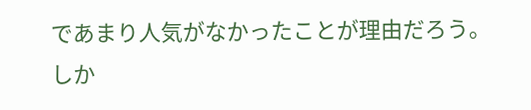であまり人気がなかったことが理由だろう。しか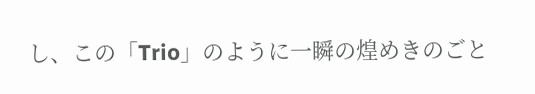し、この「Trio」のように一瞬の煌めきのごと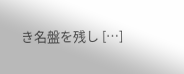き名盤を残し […]